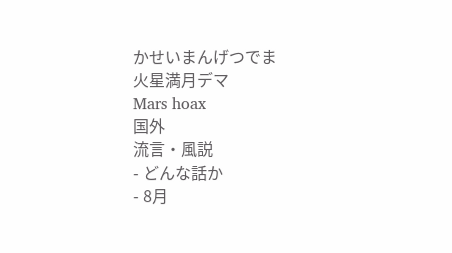かせいまんげつでま
火星満月デマ
Mars hoax
国外
流言・風説
- どんな話か
- 8月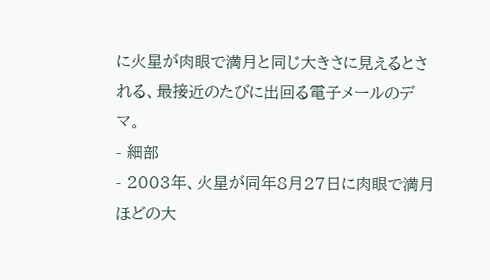に火星が肉眼で満月と同じ大きさに見えるとされる、最接近のたびに出回る電子メールのデマ。
- 細部
- 2003年、火星が同年8月27日に肉眼で満月ほどの大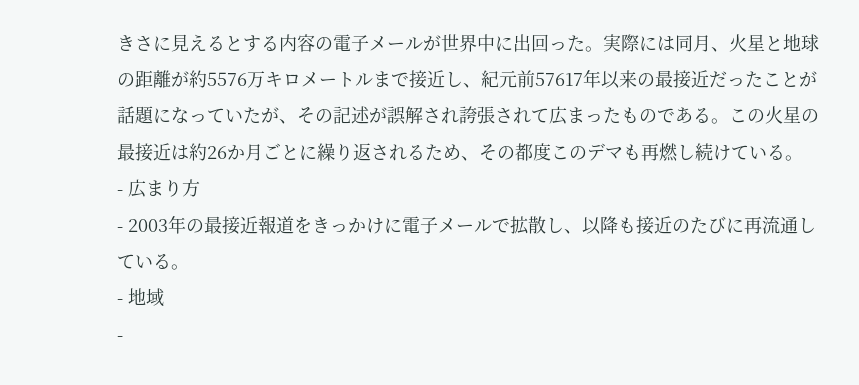きさに見えるとする内容の電子メールが世界中に出回った。実際には同月、火星と地球の距離が約5576万キロメートルまで接近し、紀元前57617年以来の最接近だったことが話題になっていたが、その記述が誤解され誇張されて広まったものである。この火星の最接近は約26か月ごとに繰り返されるため、その都度このデマも再燃し続けている。
- 広まり方
- 2003年の最接近報道をきっかけに電子メールで拡散し、以降も接近のたびに再流通している。
- 地域
-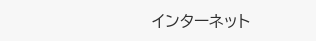インターネット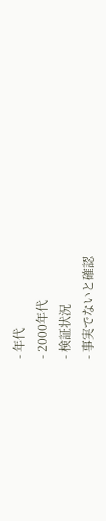- 年代
- 2000年代
- 検証状況
- 事実でないと確認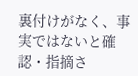裏付けがなく、事実ではないと確認・指摘さ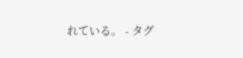れている。 - タグ